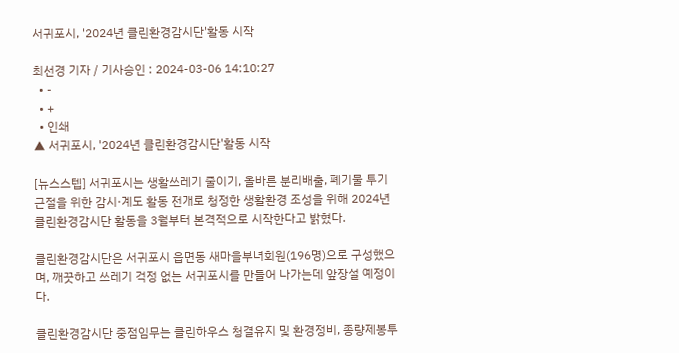서귀포시, '2024년 클린환경감시단'활동 시작

최선경 기자 / 기사승인 : 2024-03-06 14:10:27
  • -
  • +
  • 인쇄
▲ 서귀포시, '2024년 클린환경감시단'활동 시작

[뉴스스텝] 서귀포시는 생활쓰레기 줄이기, 올바른 분리배출, 폐기물 투기 근절을 위한 감시·계도 활동 전개로 청정한 생활환경 조성을 위해 2024년 클린환경감시단 활동을 3월부터 본격적으로 시작한다고 밝혔다.

클린환경감시단은 서귀포시 읍면동 새마을부녀회원(196명)으로 구성했으며, 깨끗하고 쓰레기 걱정 없는 서귀포시를 만들어 나가는데 앞장설 예정이다.

클린환경감시단 중점임무는 클린하우스 청결유지 및 환경정비, 종량제봉투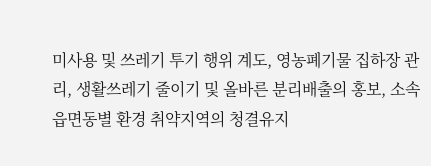미사용 및 쓰레기 투기 행위 계도, 영농폐기물 집하장 관리, 생활쓰레기 줄이기 및 올바른 분리배출의 홍보, 소속 읍면동별 환경 취약지역의 청결유지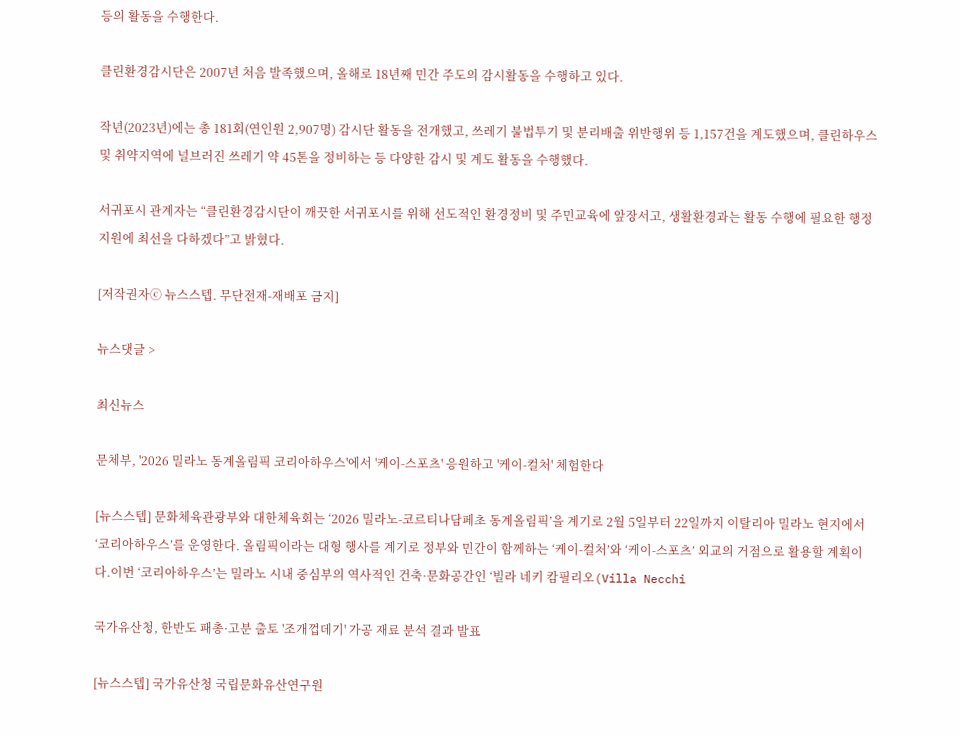등의 활동을 수행한다.

클린환경감시단은 2007년 처음 발족했으며, 올해로 18년째 민간 주도의 감시활동을 수행하고 있다.

작년(2023년)에는 총 181회(연인원 2,907명) 감시단 활동을 전개했고, 쓰레기 불법투기 및 분리배출 위반행위 등 1,157건을 계도했으며, 클린하우스 및 취약지역에 널브러진 쓰레기 약 45톤을 정비하는 등 다양한 감시 및 계도 활동을 수행했다.

서귀포시 관계자는 “클린환경감시단이 깨끗한 서귀포시를 위해 선도적인 환경정비 및 주민교육에 앞장서고, 생활환경과는 활동 수행에 필요한 행정지원에 최선을 다하겠다”고 밝혔다.

[저작권자ⓒ 뉴스스텝. 무단전재-재배포 금지]

뉴스댓글 >

최신뉴스

문체부, '2026 밀라노 동계올림픽 코리아하우스'에서 '케이-스포츠' 응원하고 '케이-컬처' 체험한다

[뉴스스텝] 문화체육관광부와 대한체육회는 ‘2026 밀라노-코르티나담페초 동계올림픽’을 계기로 2월 5일부터 22일까지 이탈리아 밀라노 현지에서 ‘코리아하우스’를 운영한다. 올림픽이라는 대형 행사를 계기로 정부와 민간이 함께하는 ‘케이-컬처’와 ‘케이-스포츠’ 외교의 거점으로 활용할 계획이다.이번 ‘코리아하우스’는 밀라노 시내 중심부의 역사적인 건축·문화공간인 ‘빌라 네키 캄필리오(Villa Necchi

국가유산청, 한반도 패총·고분 출토 '조개껍데기' 가공 재료 분석 결과 발표

[뉴스스텝] 국가유산청 국립문화유산연구원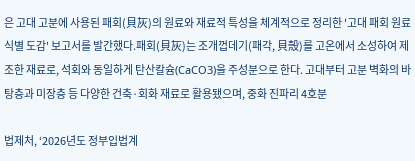은 고대 고분에 사용된 패회(貝灰)의 원료와 재료적 특성을 체계적으로 정리한 '고대 패회 원료 식별 도감' 보고서를 발간했다.패회(貝灰)는 조개껍데기(패각, 貝殼)를 고온에서 소성하여 제조한 재료로, 석회와 동일하게 탄산칼슘(CaCO3)을 주성분으로 한다. 고대부터 고분 벽화의 바탕층과 미장층 등 다양한 건축·회화 재료로 활용됐으며, 중화 진파리 4호분

법제처, ‘2026년도 정부입법계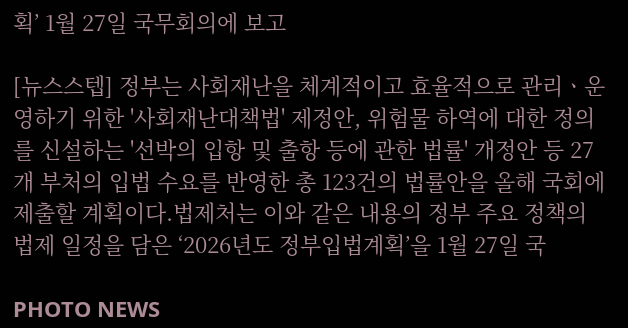획’ 1월 27일 국무회의에 보고

[뉴스스텝] 정부는 사회재난을 체계적이고 효율적으로 관리ㆍ운영하기 위한 '사회재난대책법' 제정안, 위험물 하역에 대한 정의를 신설하는 '선박의 입항 및 출항 등에 관한 법률' 개정안 등 27개 부처의 입법 수요를 반영한 총 123건의 법률안을 올해 국회에 제출할 계획이다.법제처는 이와 같은 내용의 정부 주요 정책의 법제 일정을 담은 ‘2026년도 정부입법계획’을 1월 27일 국

PHOTO NEWS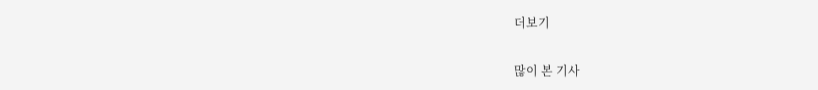더보기

많이 본 기사